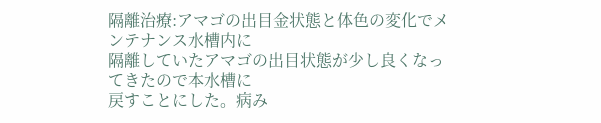隔離治療:アマゴの出目金状態と体色の変化でメンテナンス水槽内に
隔離していたアマゴの出目状態が少し良くなってきたので本水槽に
戻すことにした。病み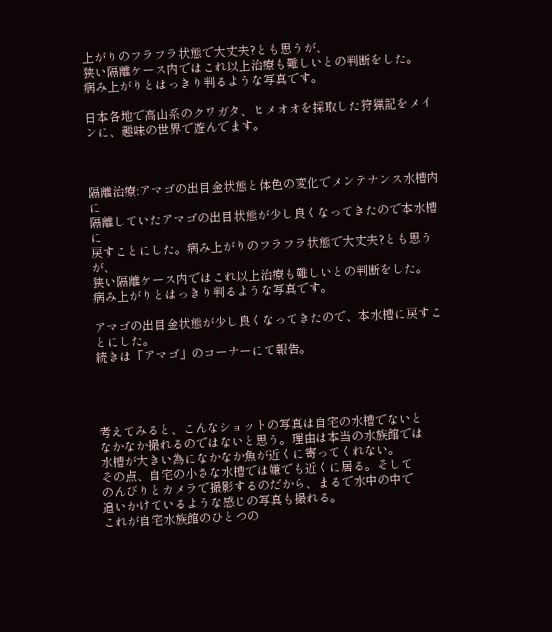上がりのフラフラ状態で大丈夫?とも思うが、
狭い隔離ケース内ではこれ以上治療も難しいとの判断をした。
病み上がりとはっきり判るような写真です。

日本各地で高山系のクワガタ、ヒメオオを採取した狩猟記をメインに、趣味の世界で遊んでます。



隔離治療:アマゴの出目金状態と体色の変化でメンテナンス水槽内に
隔離していたアマゴの出目状態が少し良くなってきたので本水槽に
戻すことにした。病み上がりのフラフラ状態で大丈夫?とも思うが、
狭い隔離ケース内ではこれ以上治療も難しいとの判断をした。
病み上がりとはっきり判るような写真です。

アマゴの出目金状態が少し良くなってきたので、本水槽に戻すことにした。
続きは「アマゴ」のコーナーにて報告。




考えてみると、こんなショットの写真は自宅の水槽でないと
なかなか撮れるのではないと思う。理由は本当の水族館では
水槽が大きい為になかなか魚が近くに寄ってくれない。
その点、自宅の小さな水槽では嫌でも近くに居る。そして
のんびりとカメラで撮影するのだから、まるで水中の中で
追いかけているような感じの写真も撮れる。
これが自宅水族館のひとつの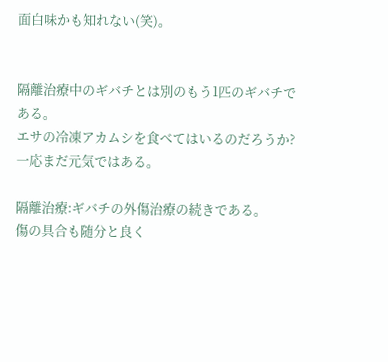面白味かも知れない(笑)。


隔離治療中のギバチとは別のもう1匹のギバチである。
エサの冷凍アカムシを食べてはいるのだろうか?
一応まだ元気ではある。

隔離治療:ギバチの外傷治療の続きである。
傷の具合も随分と良く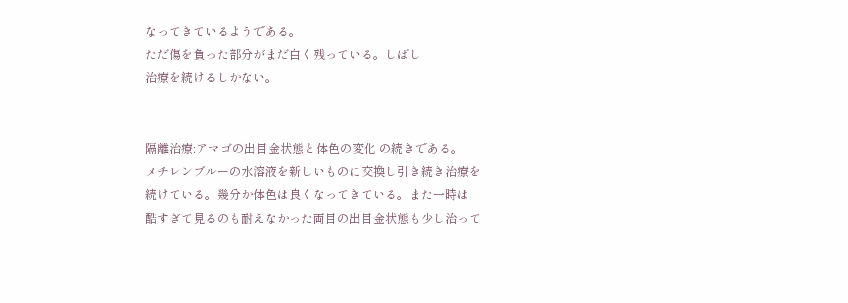なってきているようである。
ただ傷を負った部分がまだ白く残っている。しばし
治療を続けるしかない。


隔離治療:アマゴの出目金状態と体色の変化 の続きである。
メチレンブルーの水溶液を新しいものに交換し引き続き治療を
続けている。幾分か体色は良くなってきている。また一時は
酷すぎて見るのも耐えなかった両目の出目金状態も少し治って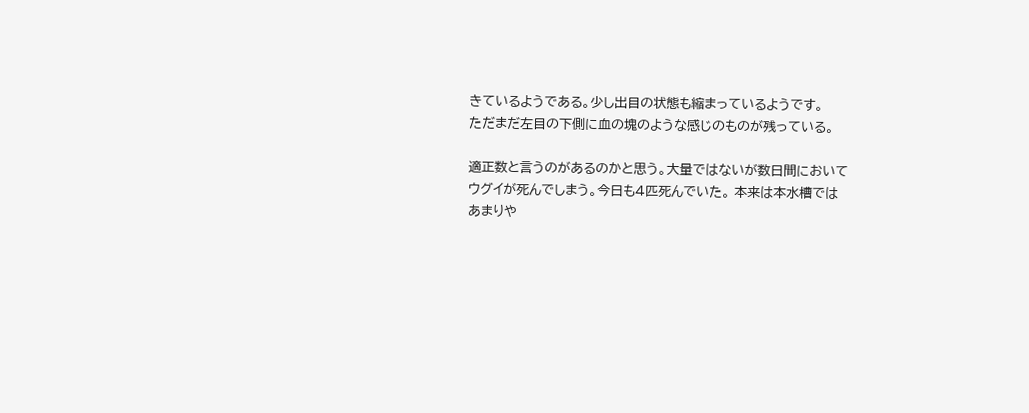きているようである。少し出目の状態も縮まっているようです。
ただまだ左目の下側に血の塊のような感じのものが残っている。

適正数と言うのがあるのかと思う。大量ではないが数日間において
ウグイが死んでしまう。今日も4匹死んでいた。 本来は本水槽では
あまりや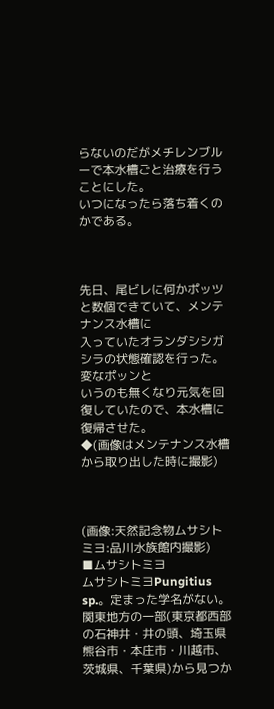らないのだがメチレンブルーで本水槽ごと治療を行うことにした。
いつになったら落ち着くのかである。



先日、尾ビレに何かポッツと数個できていて、メンテナンス水槽に
入っていたオランダシシガシラの状態確認を行った。 変なポッンと
いうのも無くなり元気を回復していたので、本水槽に復帰させた。
◆(画像はメンテナンス水槽から取り出した時に撮影)



(画像:天然記念物ムサシトミヨ:品川水族館内撮影)
■ムサシトミヨ
ムサシトミヨPungitius sp.。定まった学名がない。関東地方の一部(東京都西部の石神井・井の頭、埼玉県熊谷市・本庄市・川越市、茨城県、千葉県)から見つか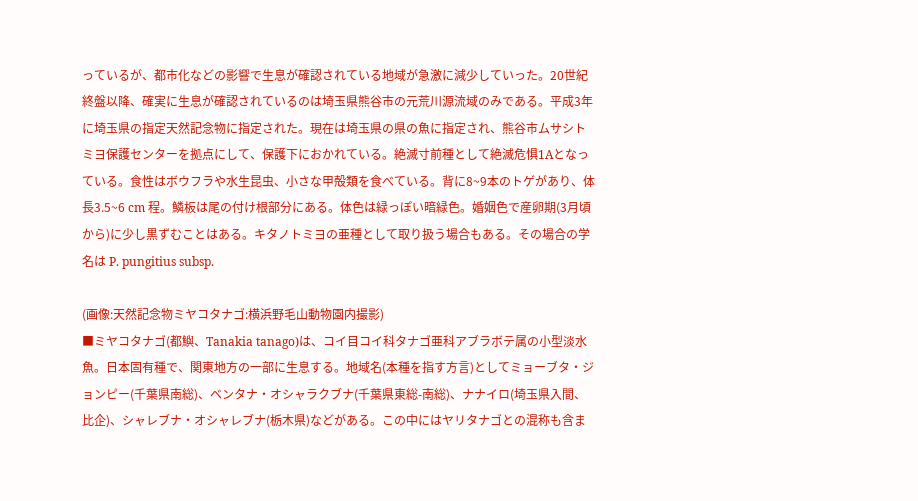っているが、都市化などの影響で生息が確認されている地域が急激に減少していった。20世紀終盤以降、確実に生息が確認されているのは埼玉県熊谷市の元荒川源流域のみである。平成3年に埼玉県の指定天然記念物に指定された。現在は埼玉県の県の魚に指定され、熊谷市ムサシトミヨ保護センターを拠点にして、保護下におかれている。絶滅寸前種として絶滅危惧1Aとなっている。食性はボウフラや水生昆虫、小さな甲殻類を食べている。背に8~9本のトゲがあり、体長3.5~6 cm 程。鱗板は尾の付け根部分にある。体色は緑っぽい暗緑色。婚姻色で産卵期(3月頃から)に少し黒ずむことはある。キタノトミヨの亜種として取り扱う場合もある。その場合の学名は P. pungitius subsp.

(画像:天然記念物ミヤコタナゴ:横浜野毛山動物園内撮影)
■ミヤコタナゴ(都鱮、Tanakia tanago)は、コイ目コイ科タナゴ亜科アブラボテ属の小型淡水魚。日本固有種で、関東地方の一部に生息する。地域名(本種を指す方言)としてミョーブタ・ジョンピー(千葉県南総)、ベンタナ・オシャラクブナ(千葉県東総-南総)、ナナイロ(埼玉県入間、比企)、シャレブナ・オシャレブナ(栃木県)などがある。この中にはヤリタナゴとの混称も含ま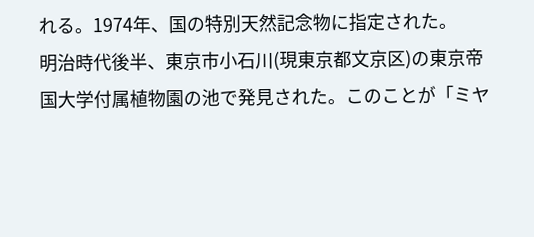れる。1974年、国の特別天然記念物に指定された。
明治時代後半、東京市小石川(現東京都文京区)の東京帝国大学付属植物園の池で発見された。このことが「ミヤ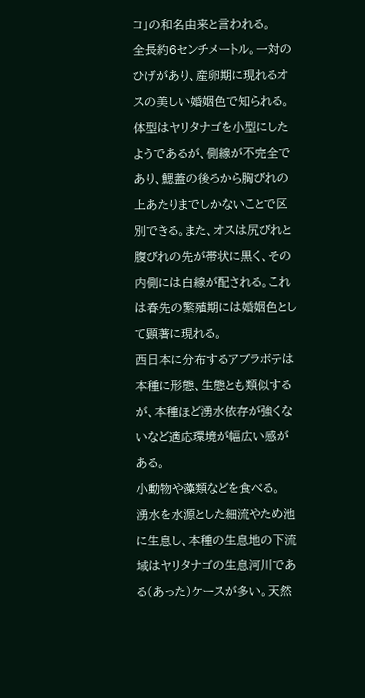コ」の和名由来と言われる。
全長約6センチメートル。一対のひげがあり、産卵期に現れるオスの美しい婚姻色で知られる。体型はヤリタナゴを小型にしたようであるが、側線が不完全であり、鰓蓋の後ろから胸びれの上あたりまでしかないことで区別できる。また、オスは尻びれと腹びれの先が帯状に黒く、その内側には白線が配される。これは春先の繁殖期には婚姻色として顕著に現れる。
西日本に分布するアブラボテは本種に形態、生態とも類似するが、本種ほど湧水依存が強くないなど適応環境が幅広い感がある。
小動物や藻類などを食べる。
湧水を水源とした細流やため池に生息し、本種の生息地の下流域はヤリタナゴの生息河川である(あった)ケースが多い。天然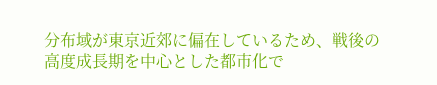分布域が東京近郊に偏在しているため、戦後の高度成長期を中心とした都市化で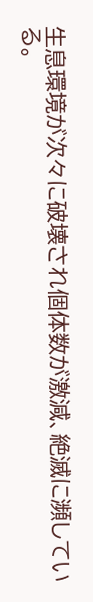生息環境が次々に破壊され個体数が激減、絶滅に瀕している。